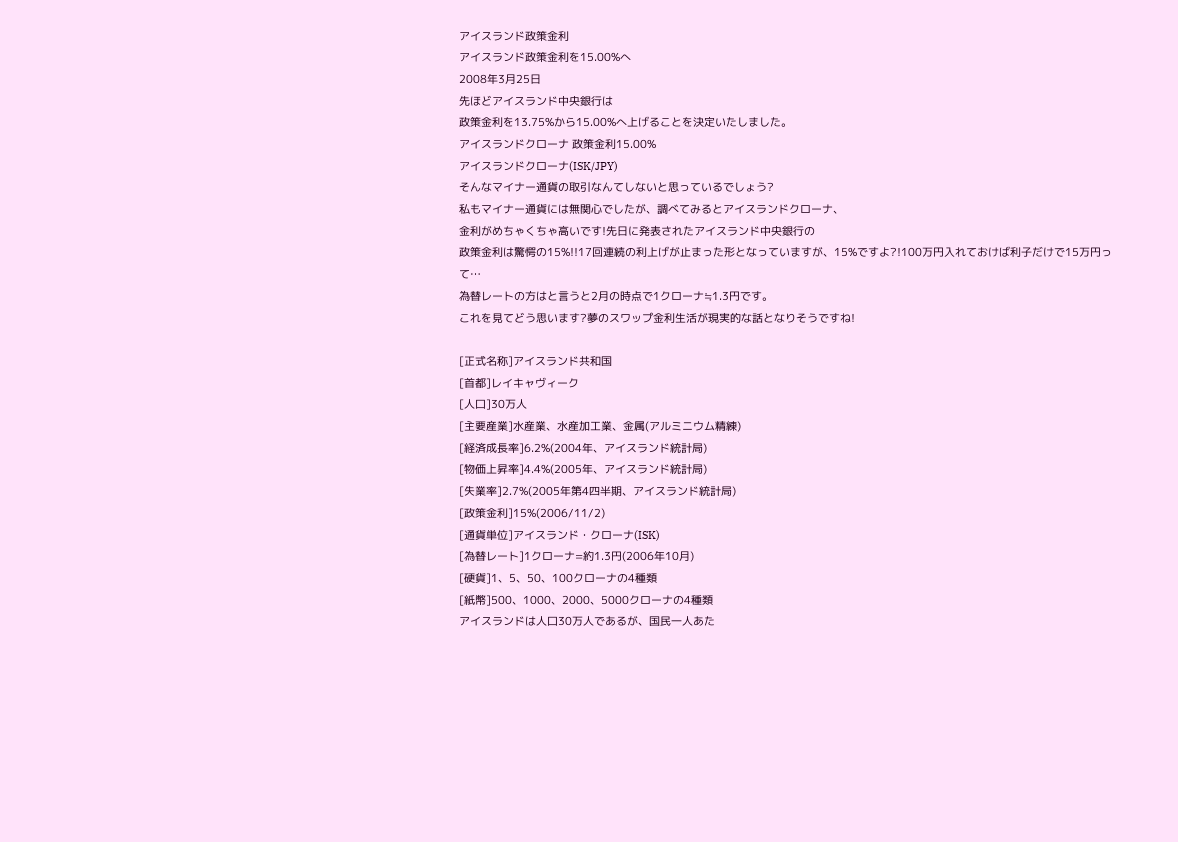アイスランド政策金利
アイスランド政策金利を15.00%へ
2008年3月25日
先ほどアイスランド中央銀行は
政策金利を13.75%から15.00%へ上げることを決定いたしました。
アイスランドクローナ 政策金利15.00%
アイスランドクローナ(ISK/JPY)
そんなマイナー通貨の取引なんてしないと思っているでしょう?
私もマイナー通貨には無関心でしたが、調べてみるとアイスランドクローナ、
金利がめちゃくちゃ高いです!先日に発表されたアイスランド中央銀行の
政策金利は驚愕の15%!!17回連続の利上げが止まった形となっていますが、15%ですよ?!100万円入れておけば利子だけで15万円って…
為替レートの方はと言うと2月の時点で1クローナ≒1.3円です。
これを見てどう思います?夢のスワップ金利生活が現実的な話となりそうですね!

[正式名称]アイスランド共和国
[首都]レイキャヴィーク
[人口]30万人
[主要産業]水産業、水産加工業、金属(アルミニウム精練)
[経済成長率]6.2%(2004年、アイスランド統計局)
[物価上昇率]4.4%(2005年、アイスランド統計局)
[失業率]2.7%(2005年第4四半期、アイスランド統計局)
[政策金利]15%(2006/11/2)
[通貨単位]アイスランド・クローナ(ISK)
[為替レート]1クローナ=約1.3円(2006年10月)
[硬貨]1、5、50、100クローナの4種類
[紙幣]500、1000、2000、5000クローナの4種類
アイスランドは人口30万人であるが、国民一人あた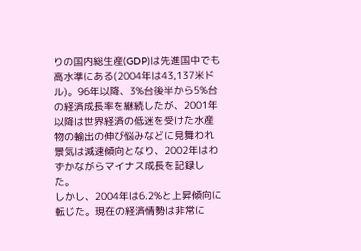りの国内総生産(GDP)は先進国中でも高水準にある(2004年は43,137米ドル)。96年以降、3%台後半から5%台の経済成長率を継続したが、2001年以降は世界経済の低迷を受けた水産物の輸出の伸び悩みなどに見舞われ景気は減速傾向となり、2002年はわずかながらマイナス成長を記録した。
しかし、2004年は6.2%と上昇傾向に転じた。現在の経済情勢は非常に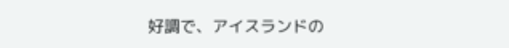好調で、アイスランドの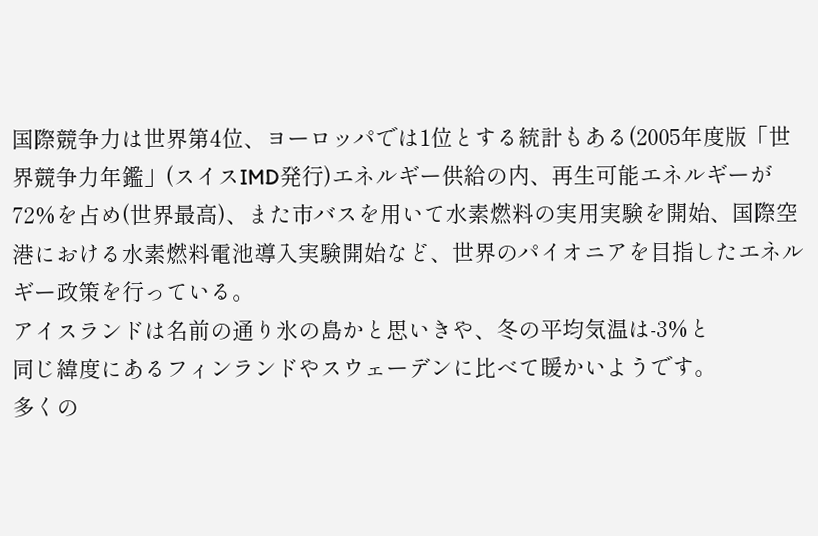国際競争力は世界第4位、ヨーロッパでは1位とする統計もある(2005年度版「世界競争力年鑑」(スイスIMD発行)エネルギー供給の内、再生可能エネルギーが72%を占め(世界最高)、また市バスを用いて水素燃料の実用実験を開始、国際空港における水素燃料電池導入実験開始など、世界のパイオニアを目指したエネルギー政策を行っている。
アイスランドは名前の通り氷の島かと思いきや、冬の平均気温は-3%と
同じ緯度にあるフィンランドやスウェーデンに比べて暖かいようです。
多くの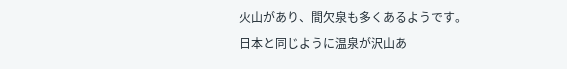火山があり、間欠泉も多くあるようです。
日本と同じように温泉が沢山あ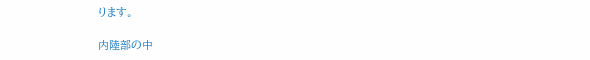ります。

内陸部の中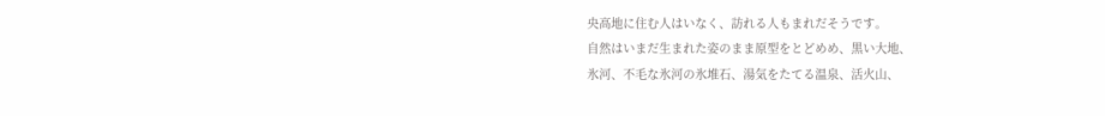央高地に住む人はいなく、訪れる人もまれだそうです。
自然はいまだ生まれた姿のまま原型をとどめめ、黒い大地、
氷河、不毛な氷河の氷堆石、湯気をたてる温泉、活火山、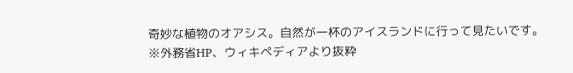奇妙な植物のオアシス。自然が一杯のアイスランドに行って見たいです。
※外務省HP、ウィキペディアより抜粋